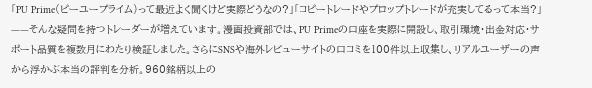「PU Prime(ピーユープライム)って最近よく聞くけど実際どうなの?」「コピートレードやプロップトレードが充実してるって本当?」——そんな疑問を持つトレーダーが増えています。漫画投資部では、PU Primeの口座を実際に開設し、取引環境・出金対応・サポート品質を複数月にわたり検証しました。さらにSNSや海外レビューサイトの口コミを100件以上収集し、リアルユーザーの声から浮かぶ本当の評判を分析。960銘柄以上の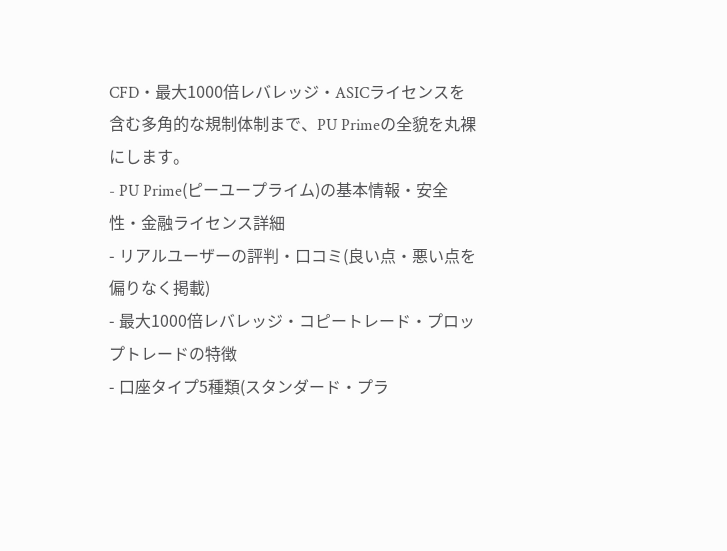CFD・最大1000倍レバレッジ・ASICライセンスを含む多角的な規制体制まで、PU Primeの全貌を丸裸にします。
- PU Prime(ピーユープライム)の基本情報・安全性・金融ライセンス詳細
- リアルユーザーの評判・口コミ(良い点・悪い点を偏りなく掲載)
- 最大1000倍レバレッジ・コピートレード・プロップトレードの特徴
- 口座タイプ5種類(スタンダード・プラ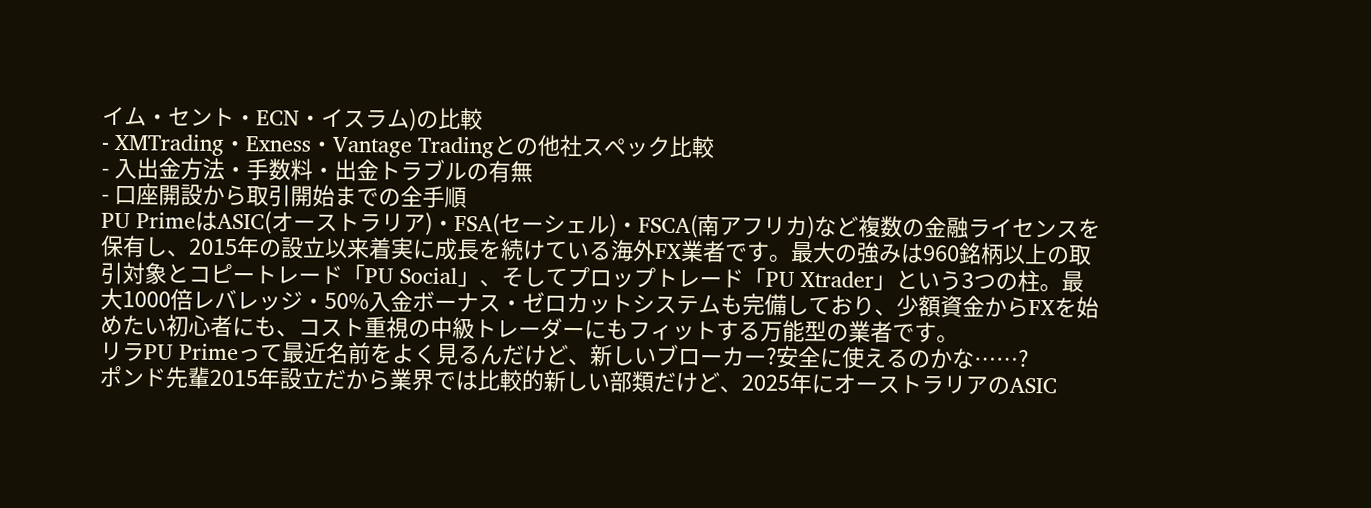イム・セント・ECN・イスラム)の比較
- XMTrading・Exness・Vantage Tradingとの他社スペック比較
- 入出金方法・手数料・出金トラブルの有無
- 口座開設から取引開始までの全手順
PU PrimeはASIC(オーストラリア)・FSA(セーシェル)・FSCA(南アフリカ)など複数の金融ライセンスを保有し、2015年の設立以来着実に成長を続けている海外FX業者です。最大の強みは960銘柄以上の取引対象とコピートレード「PU Social」、そしてプロップトレード「PU Xtrader」という3つの柱。最大1000倍レバレッジ・50%入金ボーナス・ゼロカットシステムも完備しており、少額資金からFXを始めたい初心者にも、コスト重視の中級トレーダーにもフィットする万能型の業者です。
リラPU Primeって最近名前をよく見るんだけど、新しいブローカー?安全に使えるのかな……?
ポンド先輩2015年設立だから業界では比較的新しい部類だけど、2025年にオーストラリアのASIC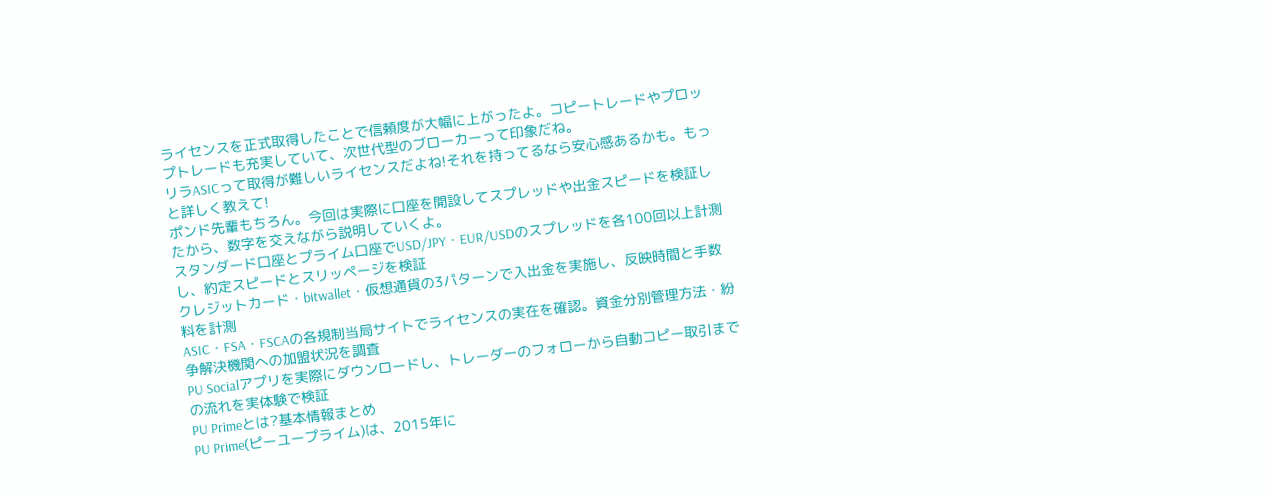ライセンスを正式取得したことで信頼度が大幅に上がったよ。コピートレードやプロップトレードも充実していて、次世代型のブローカーって印象だね。
リラASICって取得が難しいライセンスだよね!それを持ってるなら安心感あるかも。もっと詳しく教えて!
ポンド先輩もちろん。今回は実際に口座を開設してスプレッドや出金スピードを検証したから、数字を交えながら説明していくよ。
スタンダード口座とプライム口座でUSD/JPY・EUR/USDのスプレッドを各100回以上計測し、約定スピードとスリッページを検証
クレジットカード・bitwallet・仮想通貨の3パターンで入出金を実施し、反映時間と手数料を計測
ASIC・FSA・FSCAの各規制当局サイトでライセンスの実在を確認。資金分別管理方法・紛争解決機関への加盟状況を調査
PU Socialアプリを実際にダウンロードし、トレーダーのフォローから自動コピー取引までの流れを実体験で検証
PU Primeとは?基本情報まとめ
PU Prime(ピーユープライム)は、2015年に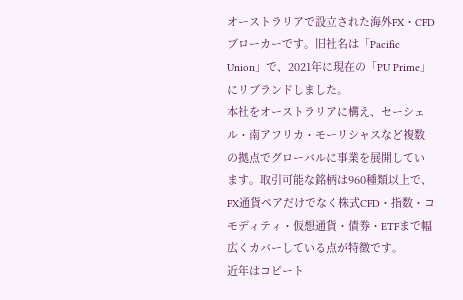オーストラリアで設立された海外FX・CFDブローカーです。旧社名は「Pacific Union」で、2021年に現在の「PU Prime」にリブランドしました。
本社をオーストラリアに構え、セーシェル・南アフリカ・モーリシャスなど複数の拠点でグローバルに事業を展開しています。取引可能な銘柄は960種類以上で、FX通貨ペアだけでなく株式CFD・指数・コモディティ・仮想通貨・債券・ETFまで幅広くカバーしている点が特徴です。
近年はコピート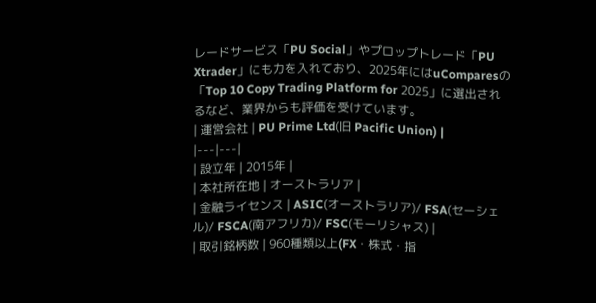レードサービス「PU Social」やプロップトレード「PU Xtrader」にも力を入れており、2025年にはuComparesの「Top 10 Copy Trading Platform for 2025」に選出されるなど、業界からも評価を受けています。
| 運営会社 | PU Prime Ltd(旧 Pacific Union) |
|---|---|
| 設立年 | 2015年 |
| 本社所在地 | オーストラリア |
| 金融ライセンス | ASIC(オーストラリア)/ FSA(セーシェル)/ FSCA(南アフリカ)/ FSC(モーリシャス) |
| 取引銘柄数 | 960種類以上(FX・株式・指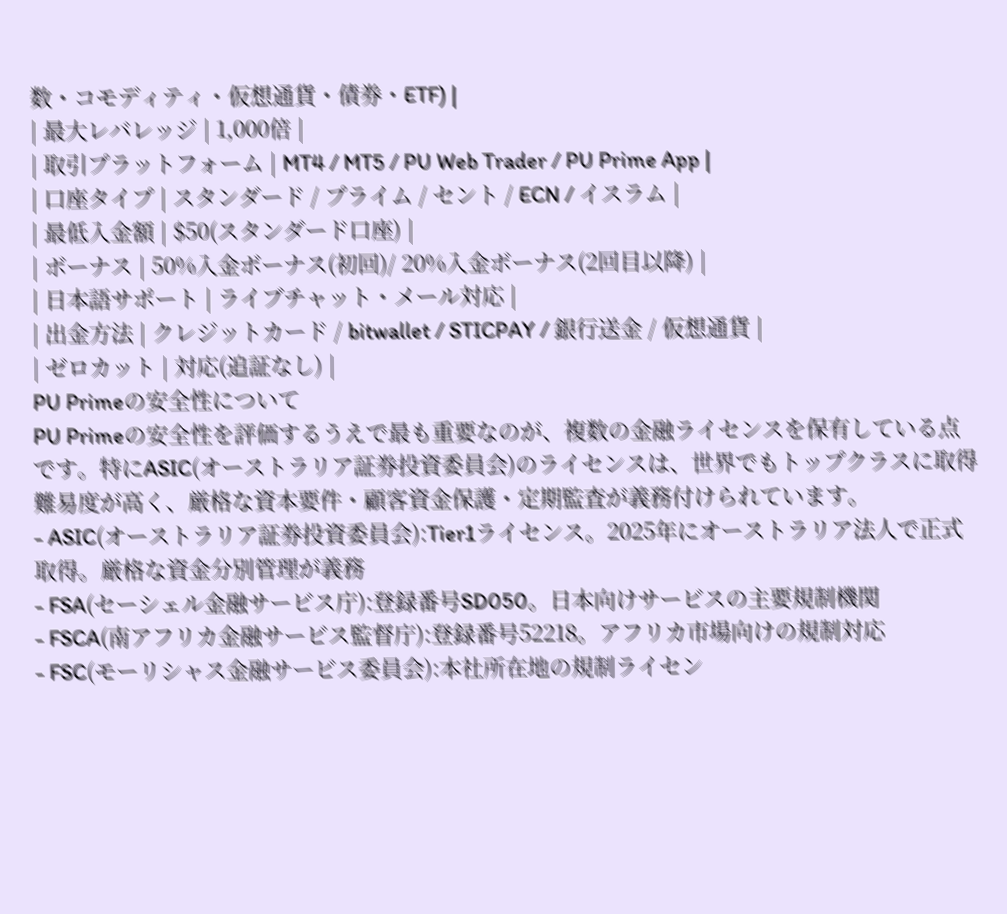数・コモディティ・仮想通貨・債券・ETF) |
| 最大レバレッジ | 1,000倍 |
| 取引プラットフォーム | MT4 / MT5 / PU Web Trader / PU Prime App |
| 口座タイプ | スタンダード / プライム / セント / ECN / イスラム |
| 最低入金額 | $50(スタンダード口座) |
| ボーナス | 50%入金ボーナス(初回)/ 20%入金ボーナス(2回目以降) |
| 日本語サポート | ライブチャット・メール対応 |
| 出金方法 | クレジットカード / bitwallet / STICPAY / 銀行送金 / 仮想通貨 |
| ゼロカット | 対応(追証なし) |
PU Primeの安全性について
PU Primeの安全性を評価するうえで最も重要なのが、複数の金融ライセンスを保有している点です。特にASIC(オーストラリア証券投資委員会)のライセンスは、世界でもトップクラスに取得難易度が高く、厳格な資本要件・顧客資金保護・定期監査が義務付けられています。
- ASIC(オーストラリア証券投資委員会):Tier1ライセンス。2025年にオーストラリア法人で正式取得。厳格な資金分別管理が義務
- FSA(セーシェル金融サービス庁):登録番号SD050。日本向けサービスの主要規制機関
- FSCA(南アフリカ金融サービス監督庁):登録番号52218。アフリカ市場向けの規制対応
- FSC(モーリシャス金融サービス委員会):本社所在地の規制ライセン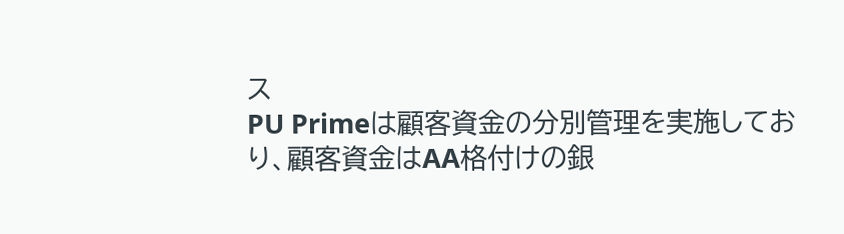ス
PU Primeは顧客資金の分別管理を実施しており、顧客資金はAA格付けの銀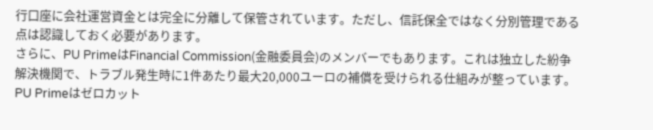行口座に会社運営資金とは完全に分離して保管されています。ただし、信託保全ではなく分別管理である点は認識しておく必要があります。
さらに、PU PrimeはFinancial Commission(金融委員会)のメンバーでもあります。これは独立した紛争解決機関で、トラブル発生時に1件あたり最大20,000ユーロの補償を受けられる仕組みが整っています。
PU Primeはゼロカット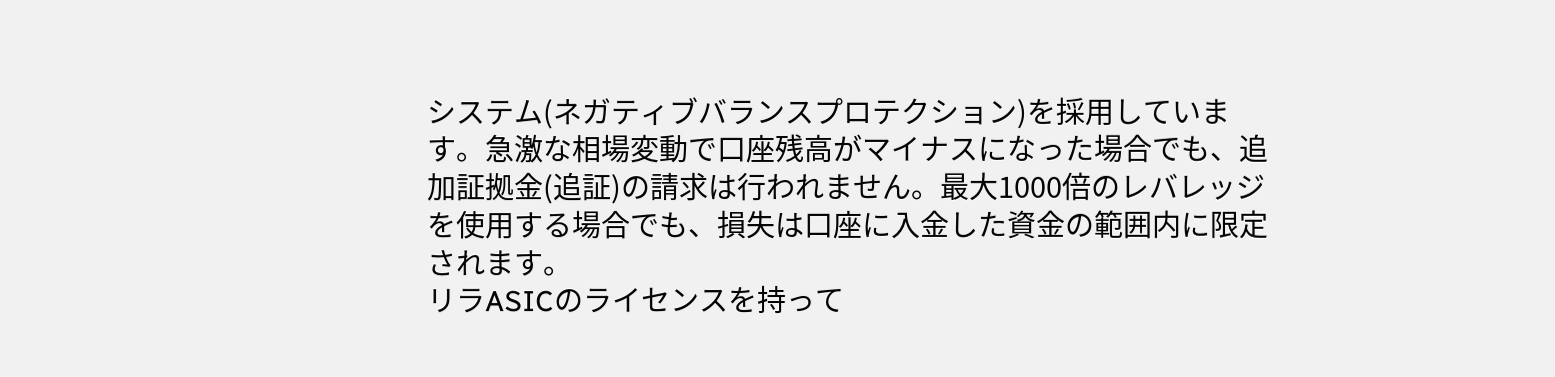システム(ネガティブバランスプロテクション)を採用しています。急激な相場変動で口座残高がマイナスになった場合でも、追加証拠金(追証)の請求は行われません。最大1000倍のレバレッジを使用する場合でも、損失は口座に入金した資金の範囲内に限定されます。
リラASICのライセンスを持って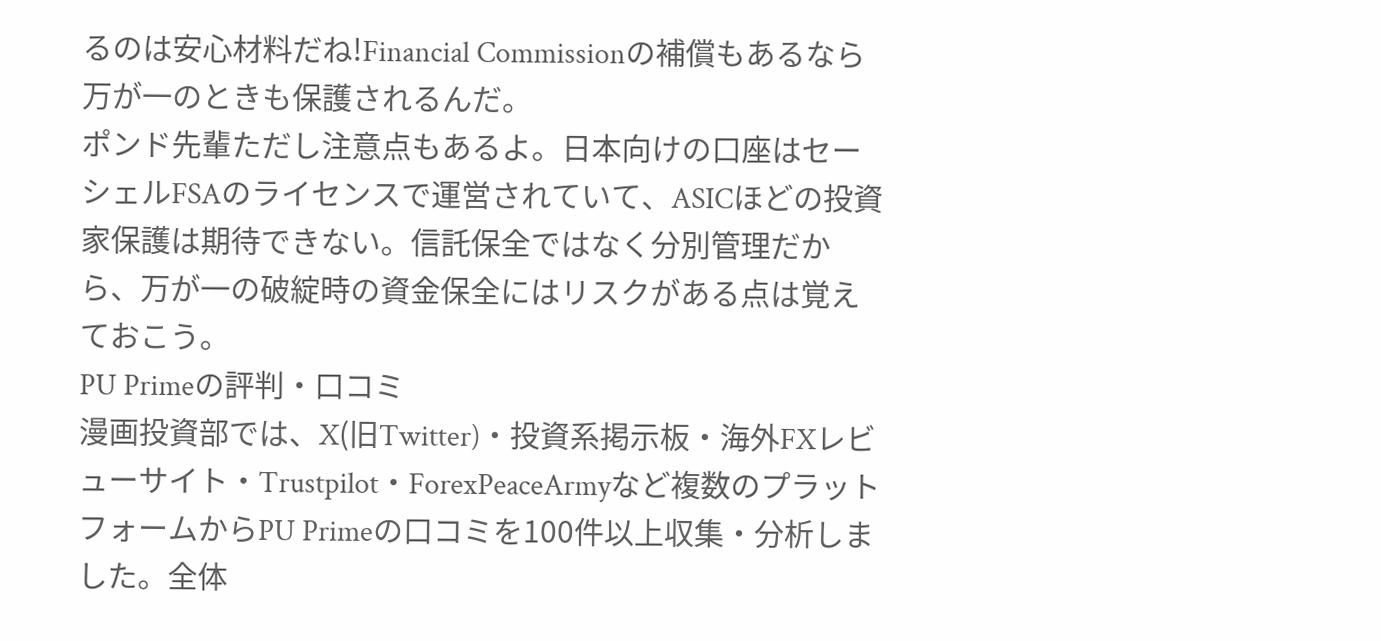るのは安心材料だね!Financial Commissionの補償もあるなら万が一のときも保護されるんだ。
ポンド先輩ただし注意点もあるよ。日本向けの口座はセーシェルFSAのライセンスで運営されていて、ASICほどの投資家保護は期待できない。信託保全ではなく分別管理だから、万が一の破綻時の資金保全にはリスクがある点は覚えておこう。
PU Primeの評判・口コミ
漫画投資部では、X(旧Twitter)・投資系掲示板・海外FXレビューサイト・Trustpilot・ForexPeaceArmyなど複数のプラットフォームからPU Primeの口コミを100件以上収集・分析しました。全体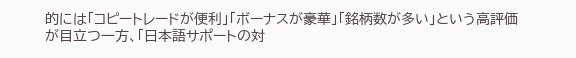的には「コピートレードが便利」「ボーナスが豪華」「銘柄数が多い」という高評価が目立つ一方、「日本語サポートの対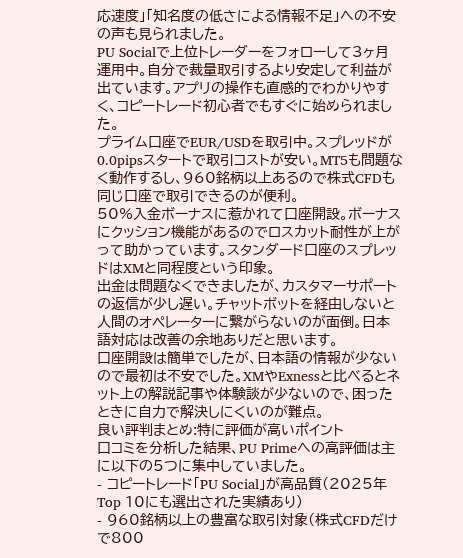応速度」「知名度の低さによる情報不足」への不安の声も見られました。
PU Socialで上位トレーダーをフォローして3ヶ月運用中。自分で裁量取引するより安定して利益が出ています。アプリの操作も直感的でわかりやすく、コピートレード初心者でもすぐに始められました。
プライム口座でEUR/USDを取引中。スプレッドが0.0pipsスタートで取引コストが安い。MT5も問題なく動作するし、960銘柄以上あるので株式CFDも同じ口座で取引できるのが便利。
50%入金ボーナスに惹かれて口座開設。ボーナスにクッション機能があるのでロスカット耐性が上がって助かっています。スタンダード口座のスプレッドはXMと同程度という印象。
出金は問題なくできましたが、カスタマーサポートの返信が少し遅い。チャットボットを経由しないと人間のオペレーターに繋がらないのが面倒。日本語対応は改善の余地ありだと思います。
口座開設は簡単でしたが、日本語の情報が少ないので最初は不安でした。XMやExnessと比べるとネット上の解説記事や体験談が少ないので、困ったときに自力で解決しにくいのが難点。
良い評判まとめ:特に評価が高いポイント
口コミを分析した結果、PU Primeへの高評価は主に以下の5つに集中していました。
- コピートレード「PU Social」が高品質(2025年Top 10にも選出された実績あり)
- 960銘柄以上の豊富な取引対象(株式CFDだけで800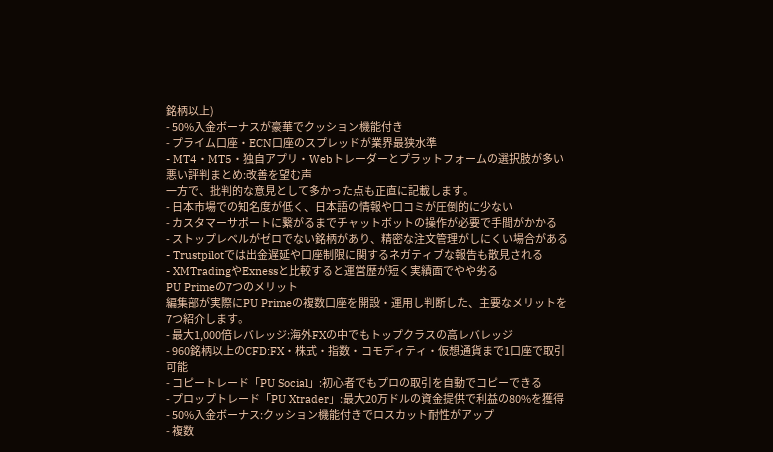銘柄以上)
- 50%入金ボーナスが豪華でクッション機能付き
- プライム口座・ECN口座のスプレッドが業界最狭水準
- MT4・MT5・独自アプリ・Webトレーダーとプラットフォームの選択肢が多い
悪い評判まとめ:改善を望む声
一方で、批判的な意見として多かった点も正直に記載します。
- 日本市場での知名度が低く、日本語の情報や口コミが圧倒的に少ない
- カスタマーサポートに繋がるまでチャットボットの操作が必要で手間がかかる
- ストップレベルがゼロでない銘柄があり、精密な注文管理がしにくい場合がある
- Trustpilotでは出金遅延や口座制限に関するネガティブな報告も散見される
- XMTradingやExnessと比較すると運営歴が短く実績面でやや劣る
PU Primeの7つのメリット
編集部が実際にPU Primeの複数口座を開設・運用し判断した、主要なメリットを7つ紹介します。
- 最大1,000倍レバレッジ:海外FXの中でもトップクラスの高レバレッジ
- 960銘柄以上のCFD:FX・株式・指数・コモディティ・仮想通貨まで1口座で取引可能
- コピートレード「PU Social」:初心者でもプロの取引を自動でコピーできる
- プロップトレード「PU Xtrader」:最大20万ドルの資金提供で利益の80%を獲得
- 50%入金ボーナス:クッション機能付きでロスカット耐性がアップ
- 複数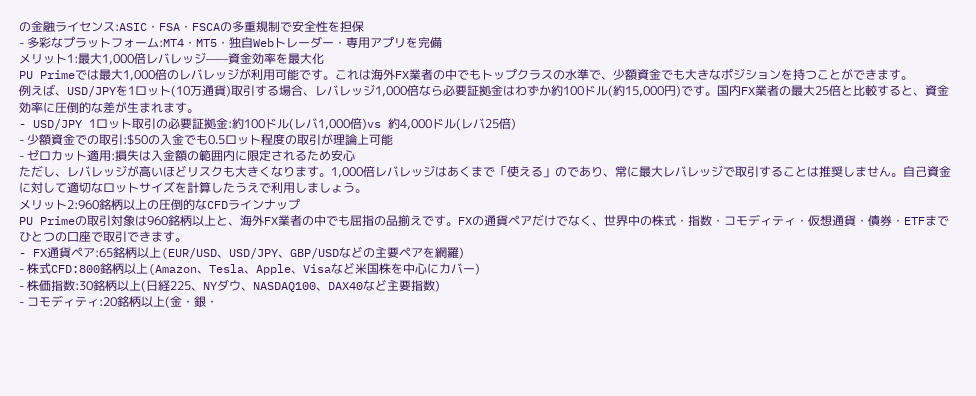の金融ライセンス:ASIC・FSA・FSCAの多重規制で安全性を担保
- 多彩なプラットフォーム:MT4・MT5・独自Webトレーダー・専用アプリを完備
メリット1:最大1,000倍レバレッジ——資金効率を最大化
PU Primeでは最大1,000倍のレバレッジが利用可能です。これは海外FX業者の中でもトップクラスの水準で、少額資金でも大きなポジションを持つことができます。
例えば、USD/JPYを1ロット(10万通貨)取引する場合、レバレッジ1,000倍なら必要証拠金はわずか約100ドル(約15,000円)です。国内FX業者の最大25倍と比較すると、資金効率に圧倒的な差が生まれます。
- USD/JPY 1ロット取引の必要証拠金:約100ドル(レバ1,000倍)vs 約4,000ドル(レバ25倍)
- 少額資金での取引:$50の入金でも0.5ロット程度の取引が理論上可能
- ゼロカット適用:損失は入金額の範囲内に限定されるため安心
ただし、レバレッジが高いほどリスクも大きくなります。1,000倍レバレッジはあくまで「使える」のであり、常に最大レバレッジで取引することは推奨しません。自己資金に対して適切なロットサイズを計算したうえで利用しましょう。
メリット2:960銘柄以上の圧倒的なCFDラインナップ
PU Primeの取引対象は960銘柄以上と、海外FX業者の中でも屈指の品揃えです。FXの通貨ペアだけでなく、世界中の株式・指数・コモディティ・仮想通貨・債券・ETFまでひとつの口座で取引できます。
- FX通貨ペア:65銘柄以上(EUR/USD、USD/JPY、GBP/USDなどの主要ペアを網羅)
- 株式CFD:800銘柄以上(Amazon、Tesla、Apple、Visaなど米国株を中心にカバー)
- 株価指数:30銘柄以上(日経225、NYダウ、NASDAQ100、DAX40など主要指数)
- コモディティ:20銘柄以上(金・銀・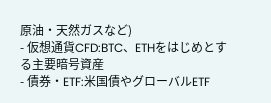原油・天然ガスなど)
- 仮想通貨CFD:BTC、ETHをはじめとする主要暗号資産
- 債券・ETF:米国債やグローバルETF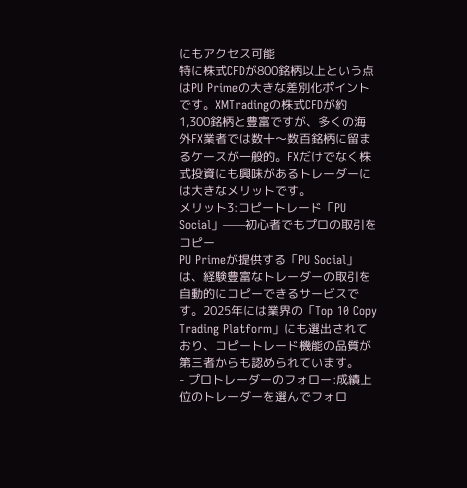にもアクセス可能
特に株式CFDが800銘柄以上という点はPU Primeの大きな差別化ポイントです。XMTradingの株式CFDが約1,300銘柄と豊富ですが、多くの海外FX業者では数十〜数百銘柄に留まるケースが一般的。FXだけでなく株式投資にも興味があるトレーダーには大きなメリットです。
メリット3:コピートレード「PU Social」——初心者でもプロの取引をコピー
PU Primeが提供する「PU Social」は、経験豊富なトレーダーの取引を自動的にコピーできるサービスです。2025年には業界の「Top 10 Copy Trading Platform」にも選出されており、コピートレード機能の品質が第三者からも認められています。
- プロトレーダーのフォロー:成績上位のトレーダーを選んでフォロ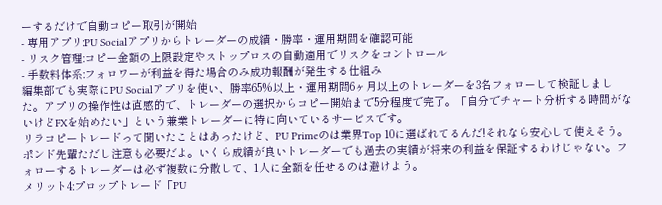ーするだけで自動コピー取引が開始
- 専用アプリ:PU Socialアプリからトレーダーの成績・勝率・運用期間を確認可能
- リスク管理:コピー金額の上限設定やストップロスの自動適用でリスクをコントロール
- 手数料体系:フォロワーが利益を得た場合のみ成功報酬が発生する仕組み
編集部でも実際にPU Socialアプリを使い、勝率65%以上・運用期間6ヶ月以上のトレーダーを3名フォローして検証しました。アプリの操作性は直感的で、トレーダーの選択からコピー開始まで5分程度で完了。「自分でチャート分析する時間がないけどFXを始めたい」という兼業トレーダーに特に向いているサービスです。
リラコピートレードって聞いたことはあったけど、PU Primeのは業界Top 10に選ばれてるんだ!それなら安心して使えそう。
ポンド先輩ただし注意も必要だよ。いくら成績が良いトレーダーでも過去の実績が将来の利益を保証するわけじゃない。フォローするトレーダーは必ず複数に分散して、1人に全額を任せるのは避けよう。
メリット4:プロップトレード「PU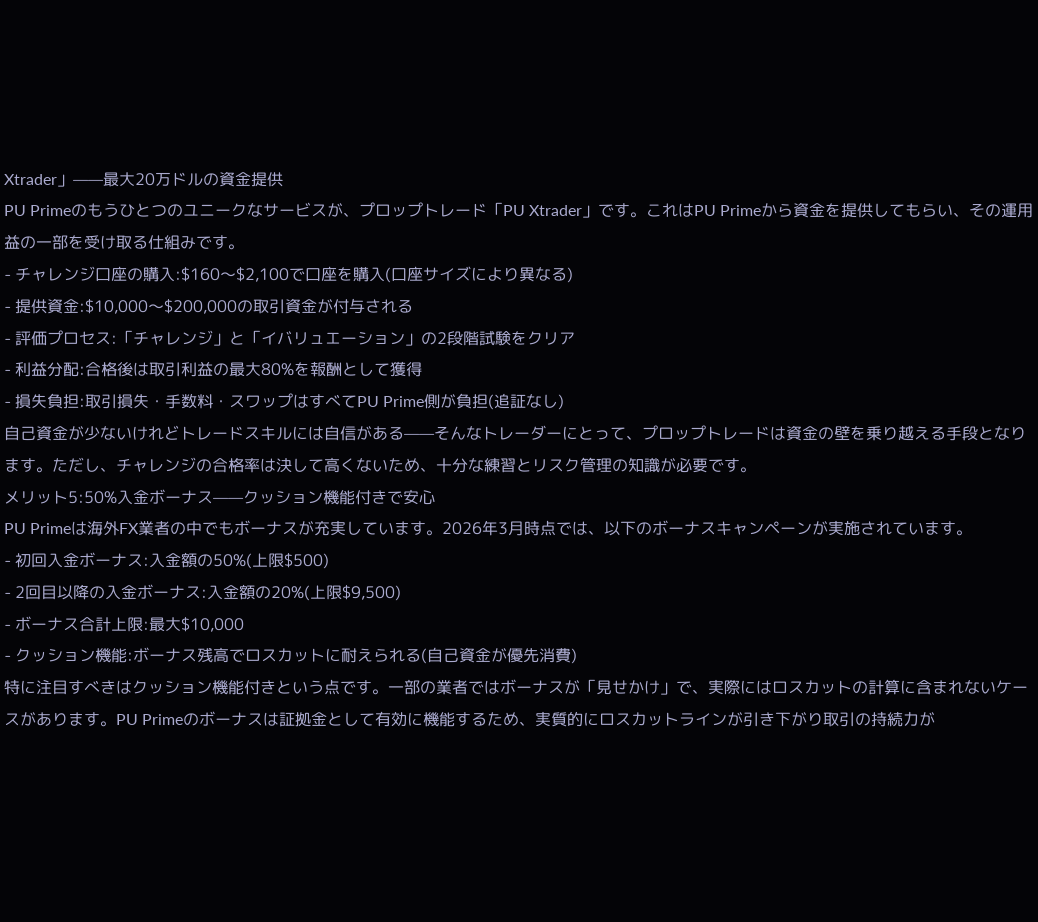Xtrader」——最大20万ドルの資金提供
PU Primeのもうひとつのユニークなサービスが、プロップトレード「PU Xtrader」です。これはPU Primeから資金を提供してもらい、その運用益の一部を受け取る仕組みです。
- チャレンジ口座の購入:$160〜$2,100で口座を購入(口座サイズにより異なる)
- 提供資金:$10,000〜$200,000の取引資金が付与される
- 評価プロセス:「チャレンジ」と「イバリュエーション」の2段階試験をクリア
- 利益分配:合格後は取引利益の最大80%を報酬として獲得
- 損失負担:取引損失・手数料・スワップはすべてPU Prime側が負担(追証なし)
自己資金が少ないけれどトレードスキルには自信がある——そんなトレーダーにとって、プロップトレードは資金の壁を乗り越える手段となります。ただし、チャレンジの合格率は決して高くないため、十分な練習とリスク管理の知識が必要です。
メリット5:50%入金ボーナス——クッション機能付きで安心
PU Primeは海外FX業者の中でもボーナスが充実しています。2026年3月時点では、以下のボーナスキャンペーンが実施されています。
- 初回入金ボーナス:入金額の50%(上限$500)
- 2回目以降の入金ボーナス:入金額の20%(上限$9,500)
- ボーナス合計上限:最大$10,000
- クッション機能:ボーナス残高でロスカットに耐えられる(自己資金が優先消費)
特に注目すべきはクッション機能付きという点です。一部の業者ではボーナスが「見せかけ」で、実際にはロスカットの計算に含まれないケースがあります。PU Primeのボーナスは証拠金として有効に機能するため、実質的にロスカットラインが引き下がり取引の持続力が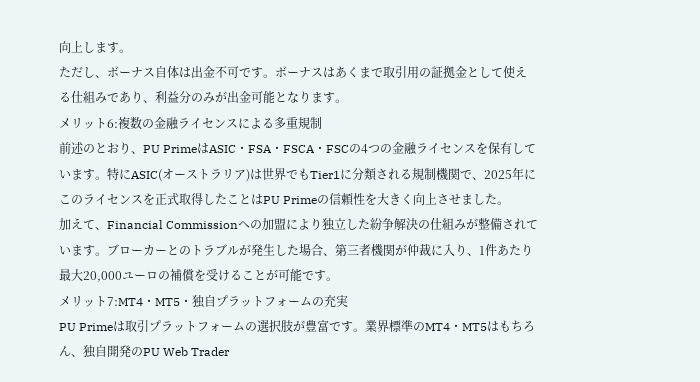向上します。
ただし、ボーナス自体は出金不可です。ボーナスはあくまで取引用の証拠金として使える仕組みであり、利益分のみが出金可能となります。
メリット6:複数の金融ライセンスによる多重規制
前述のとおり、PU PrimeはASIC・FSA・FSCA・FSCの4つの金融ライセンスを保有しています。特にASIC(オーストラリア)は世界でもTier1に分類される規制機関で、2025年にこのライセンスを正式取得したことはPU Primeの信頼性を大きく向上させました。
加えて、Financial Commissionへの加盟により独立した紛争解決の仕組みが整備されています。ブローカーとのトラブルが発生した場合、第三者機関が仲裁に入り、1件あたり最大20,000ユーロの補償を受けることが可能です。
メリット7:MT4・MT5・独自プラットフォームの充実
PU Primeは取引プラットフォームの選択肢が豊富です。業界標準のMT4・MT5はもちろん、独自開発のPU Web Trader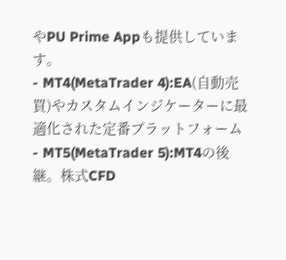やPU Prime Appも提供しています。
- MT4(MetaTrader 4):EA(自動売買)やカスタムインジケーターに最適化された定番プラットフォーム
- MT5(MetaTrader 5):MT4の後継。株式CFD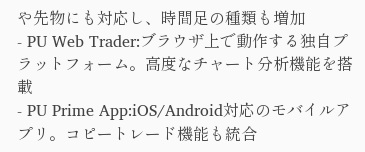や先物にも対応し、時間足の種類も増加
- PU Web Trader:ブラウザ上で動作する独自プラットフォーム。高度なチャート分析機能を搭載
- PU Prime App:iOS/Android対応のモバイルアプリ。コピートレード機能も統合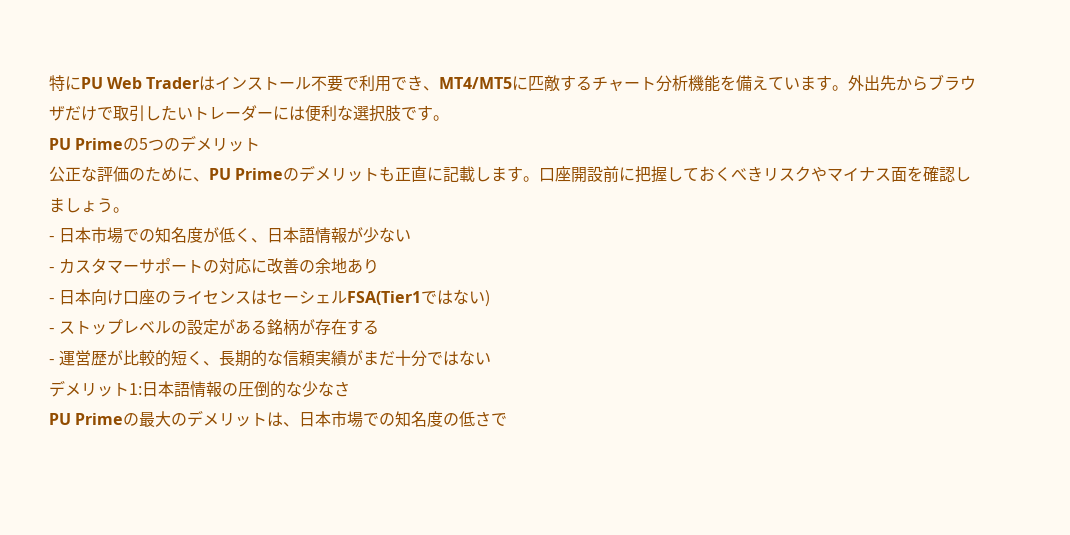特にPU Web Traderはインストール不要で利用でき、MT4/MT5に匹敵するチャート分析機能を備えています。外出先からブラウザだけで取引したいトレーダーには便利な選択肢です。
PU Primeの5つのデメリット
公正な評価のために、PU Primeのデメリットも正直に記載します。口座開設前に把握しておくべきリスクやマイナス面を確認しましょう。
- 日本市場での知名度が低く、日本語情報が少ない
- カスタマーサポートの対応に改善の余地あり
- 日本向け口座のライセンスはセーシェルFSA(Tier1ではない)
- ストップレベルの設定がある銘柄が存在する
- 運営歴が比較的短く、長期的な信頼実績がまだ十分ではない
デメリット1:日本語情報の圧倒的な少なさ
PU Primeの最大のデメリットは、日本市場での知名度の低さで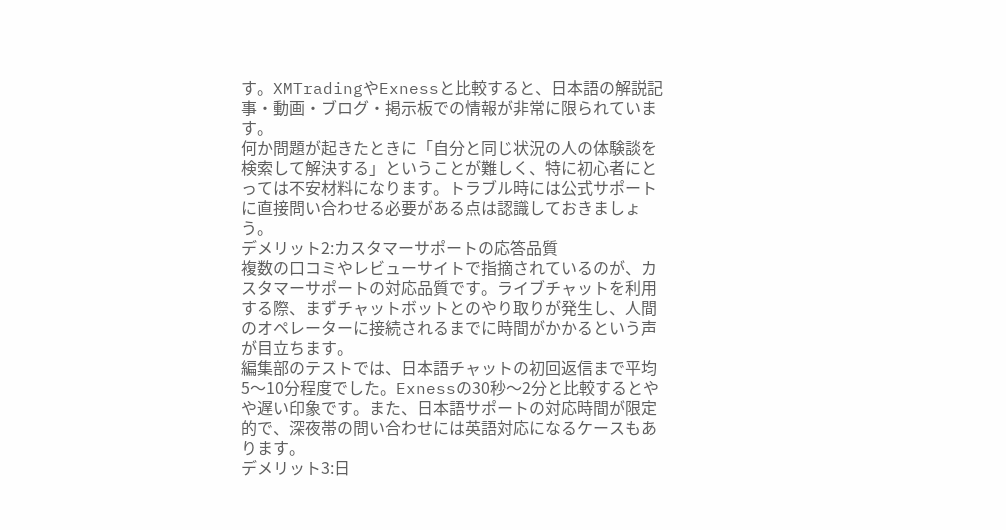す。XMTradingやExnessと比較すると、日本語の解説記事・動画・ブログ・掲示板での情報が非常に限られています。
何か問題が起きたときに「自分と同じ状況の人の体験談を検索して解決する」ということが難しく、特に初心者にとっては不安材料になります。トラブル時には公式サポートに直接問い合わせる必要がある点は認識しておきましょう。
デメリット2:カスタマーサポートの応答品質
複数の口コミやレビューサイトで指摘されているのが、カスタマーサポートの対応品質です。ライブチャットを利用する際、まずチャットボットとのやり取りが発生し、人間のオペレーターに接続されるまでに時間がかかるという声が目立ちます。
編集部のテストでは、日本語チャットの初回返信まで平均5〜10分程度でした。Exnessの30秒〜2分と比較するとやや遅い印象です。また、日本語サポートの対応時間が限定的で、深夜帯の問い合わせには英語対応になるケースもあります。
デメリット3:日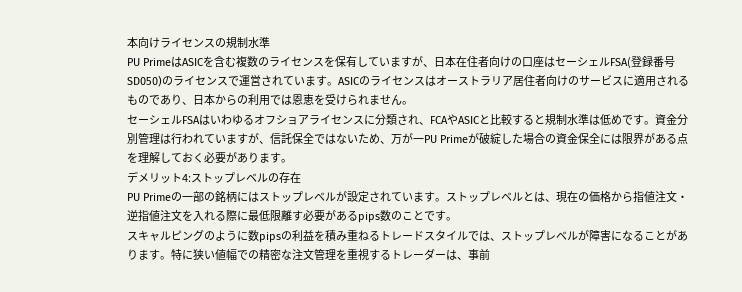本向けライセンスの規制水準
PU PrimeはASICを含む複数のライセンスを保有していますが、日本在住者向けの口座はセーシェルFSA(登録番号SD050)のライセンスで運営されています。ASICのライセンスはオーストラリア居住者向けのサービスに適用されるものであり、日本からの利用では恩恵を受けられません。
セーシェルFSAはいわゆるオフショアライセンスに分類され、FCAやASICと比較すると規制水準は低めです。資金分別管理は行われていますが、信託保全ではないため、万が一PU Primeが破綻した場合の資金保全には限界がある点を理解しておく必要があります。
デメリット4:ストップレベルの存在
PU Primeの一部の銘柄にはストップレベルが設定されています。ストップレベルとは、現在の価格から指値注文・逆指値注文を入れる際に最低限離す必要があるpips数のことです。
スキャルピングのように数pipsの利益を積み重ねるトレードスタイルでは、ストップレベルが障害になることがあります。特に狭い値幅での精密な注文管理を重視するトレーダーは、事前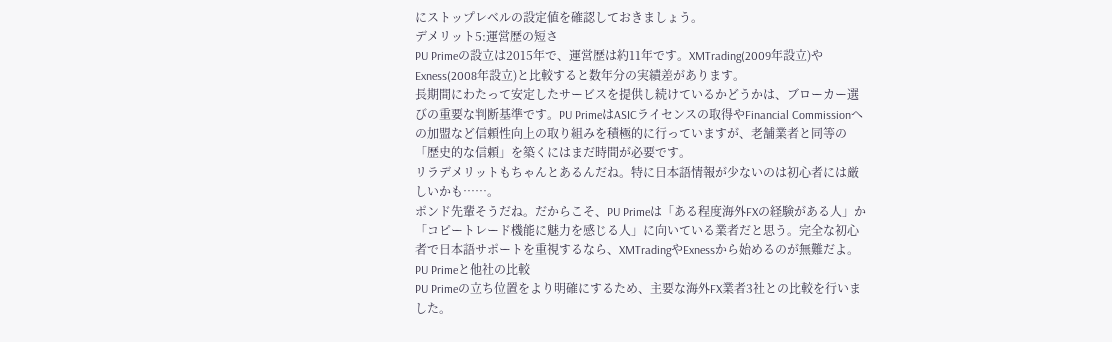にストップレベルの設定値を確認しておきましょう。
デメリット5:運営歴の短さ
PU Primeの設立は2015年で、運営歴は約11年です。XMTrading(2009年設立)やExness(2008年設立)と比較すると数年分の実績差があります。
長期間にわたって安定したサービスを提供し続けているかどうかは、ブローカー選びの重要な判断基準です。PU PrimeはASICライセンスの取得やFinancial Commissionへの加盟など信頼性向上の取り組みを積極的に行っていますが、老舗業者と同等の「歴史的な信頼」を築くにはまだ時間が必要です。
リラデメリットもちゃんとあるんだね。特に日本語情報が少ないのは初心者には厳しいかも……。
ポンド先輩そうだね。だからこそ、PU Primeは「ある程度海外FXの経験がある人」か「コピートレード機能に魅力を感じる人」に向いている業者だと思う。完全な初心者で日本語サポートを重視するなら、XMTradingやExnessから始めるのが無難だよ。
PU Primeと他社の比較
PU Primeの立ち位置をより明確にするため、主要な海外FX業者3社との比較を行いました。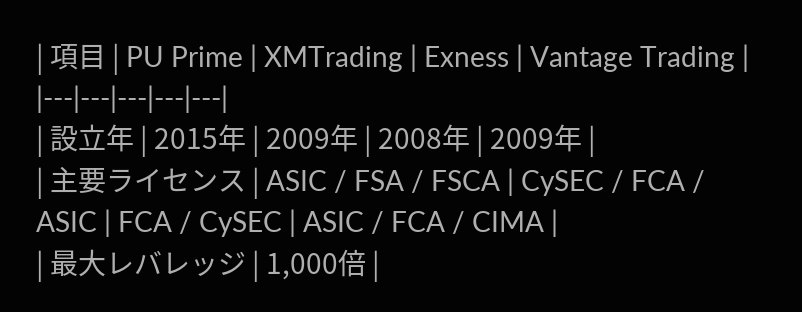| 項目 | PU Prime | XMTrading | Exness | Vantage Trading |
|---|---|---|---|---|
| 設立年 | 2015年 | 2009年 | 2008年 | 2009年 |
| 主要ライセンス | ASIC / FSA / FSCA | CySEC / FCA / ASIC | FCA / CySEC | ASIC / FCA / CIMA |
| 最大レバレッジ | 1,000倍 |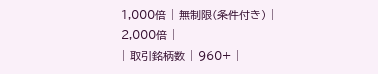1,000倍 | 無制限(条件付き) | 2,000倍 |
| 取引銘柄数 | 960+ |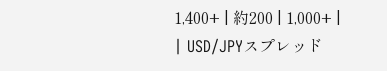1,400+ | 約200 | 1,000+ |
| USD/JPYスプレッド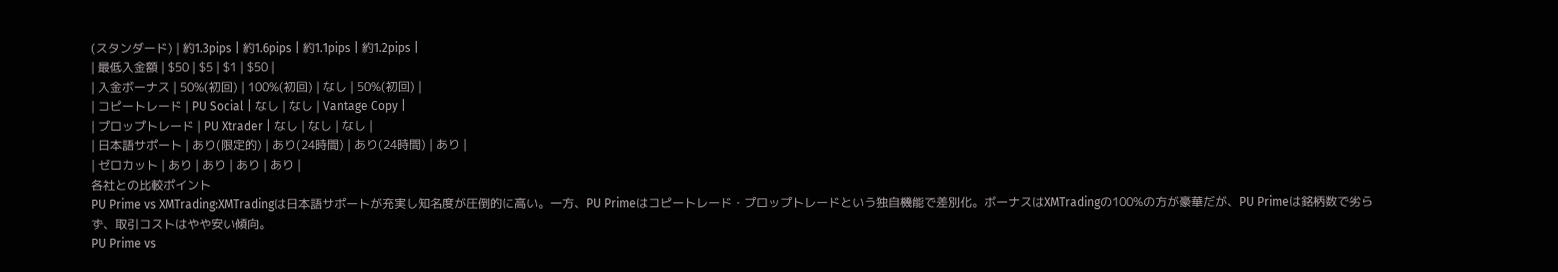(スタンダード) | 約1.3pips | 約1.6pips | 約1.1pips | 約1.2pips |
| 最低入金額 | $50 | $5 | $1 | $50 |
| 入金ボーナス | 50%(初回) | 100%(初回) | なし | 50%(初回) |
| コピートレード | PU Social | なし | なし | Vantage Copy |
| プロップトレード | PU Xtrader | なし | なし | なし |
| 日本語サポート | あり(限定的) | あり(24時間) | あり(24時間) | あり |
| ゼロカット | あり | あり | あり | あり |
各社との比較ポイント
PU Prime vs XMTrading:XMTradingは日本語サポートが充実し知名度が圧倒的に高い。一方、PU Primeはコピートレード・プロップトレードという独自機能で差別化。ボーナスはXMTradingの100%の方が豪華だが、PU Primeは銘柄数で劣らず、取引コストはやや安い傾向。
PU Prime vs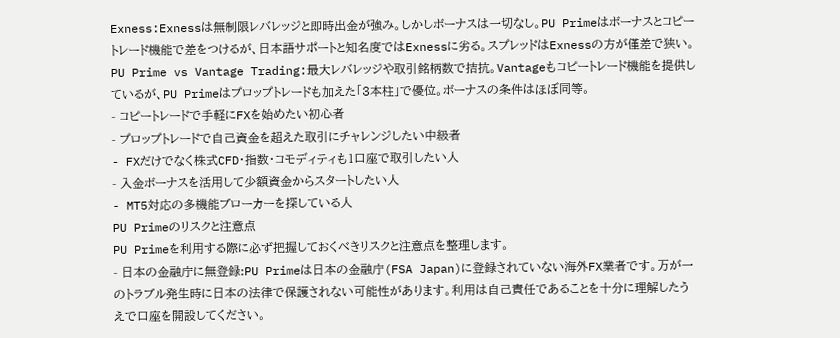Exness:Exnessは無制限レバレッジと即時出金が強み。しかしボーナスは一切なし。PU Primeはボーナスとコピートレード機能で差をつけるが、日本語サポートと知名度ではExnessに劣る。スプレッドはExnessの方が僅差で狭い。
PU Prime vs Vantage Trading:最大レバレッジや取引銘柄数で拮抗。Vantageもコピートレード機能を提供しているが、PU Primeはプロップトレードも加えた「3本柱」で優位。ボーナスの条件はほぼ同等。
- コピートレードで手軽にFXを始めたい初心者
- プロップトレードで自己資金を超えた取引にチャレンジしたい中級者
- FXだけでなく株式CFD・指数・コモディティも1口座で取引したい人
- 入金ボーナスを活用して少額資金からスタートしたい人
- MT5対応の多機能ブローカーを探している人
PU Primeのリスクと注意点
PU Primeを利用する際に必ず把握しておくべきリスクと注意点を整理します。
- 日本の金融庁に無登録:PU Primeは日本の金融庁(FSA Japan)に登録されていない海外FX業者です。万が一のトラブル発生時に日本の法律で保護されない可能性があります。利用は自己責任であることを十分に理解したうえで口座を開設してください。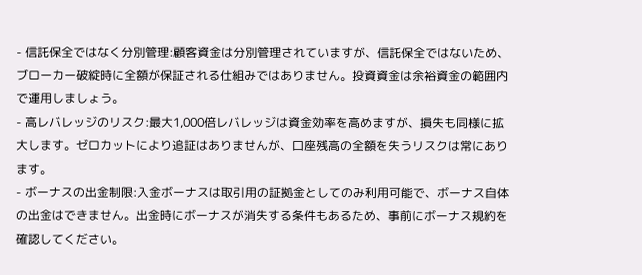- 信託保全ではなく分別管理:顧客資金は分別管理されていますが、信託保全ではないため、ブローカー破綻時に全額が保証される仕組みではありません。投資資金は余裕資金の範囲内で運用しましょう。
- 高レバレッジのリスク:最大1,000倍レバレッジは資金効率を高めますが、損失も同様に拡大します。ゼロカットにより追証はありませんが、口座残高の全額を失うリスクは常にあります。
- ボーナスの出金制限:入金ボーナスは取引用の証拠金としてのみ利用可能で、ボーナス自体の出金はできません。出金時にボーナスが消失する条件もあるため、事前にボーナス規約を確認してください。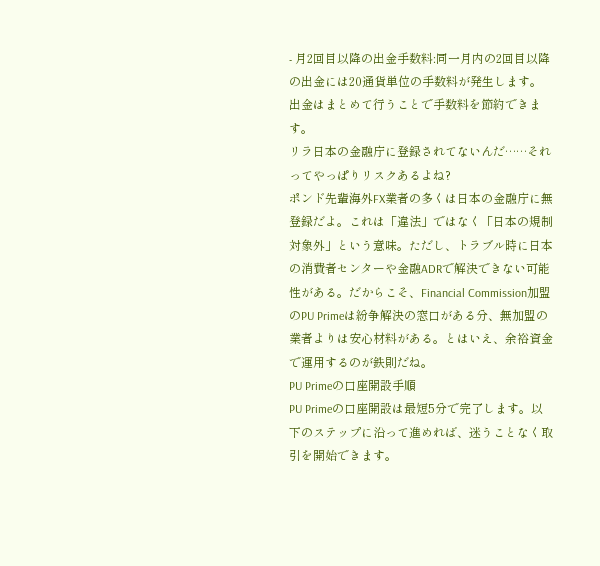- 月2回目以降の出金手数料:同一月内の2回目以降の出金には20通貨単位の手数料が発生します。出金はまとめて行うことで手数料を節約できます。
リラ日本の金融庁に登録されてないんだ……それってやっぱりリスクあるよね?
ポンド先輩海外FX業者の多くは日本の金融庁に無登録だよ。これは「違法」ではなく「日本の規制対象外」という意味。ただし、トラブル時に日本の消費者センターや金融ADRで解決できない可能性がある。だからこそ、Financial Commission加盟のPU Primeは紛争解決の窓口がある分、無加盟の業者よりは安心材料がある。とはいえ、余裕資金で運用するのが鉄則だね。
PU Primeの口座開設手順
PU Primeの口座開設は最短5分で完了します。以下のステップに沿って進めれば、迷うことなく取引を開始できます。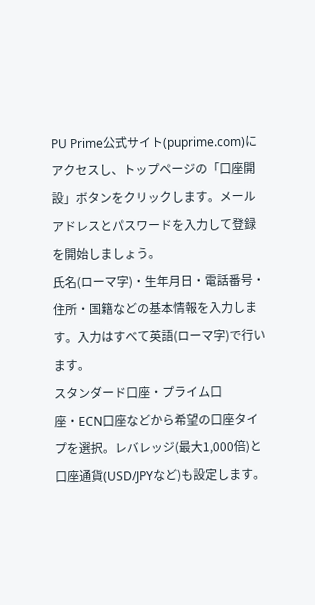PU Prime公式サイト(puprime.com)にアクセスし、トップページの「口座開設」ボタンをクリックします。メールアドレスとパスワードを入力して登録を開始しましょう。
氏名(ローマ字)・生年月日・電話番号・住所・国籍などの基本情報を入力します。入力はすべて英語(ローマ字)で行います。
スタンダード口座・プライム口座・ECN口座などから希望の口座タイプを選択。レバレッジ(最大1,000倍)と口座通貨(USD/JPYなど)も設定します。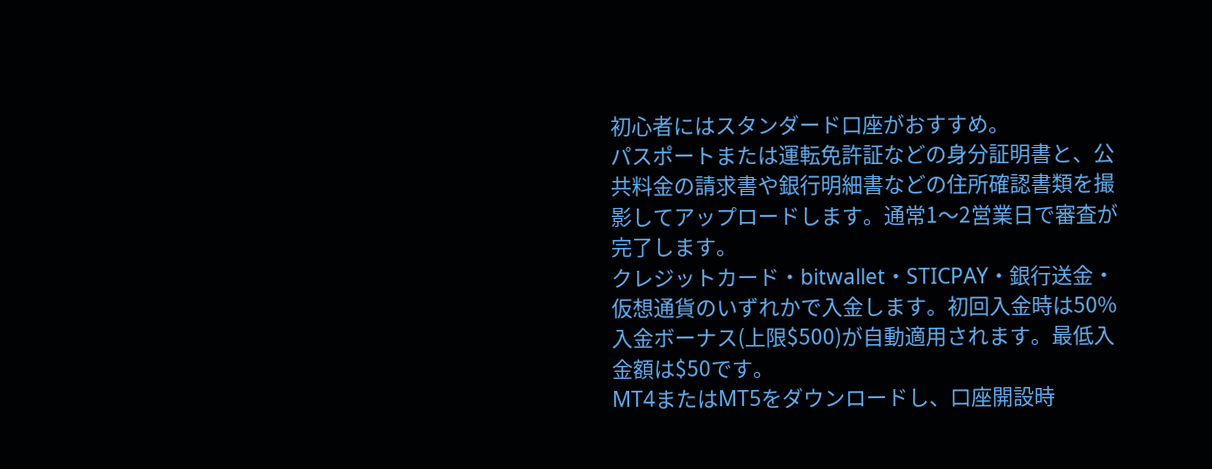初心者にはスタンダード口座がおすすめ。
パスポートまたは運転免許証などの身分証明書と、公共料金の請求書や銀行明細書などの住所確認書類を撮影してアップロードします。通常1〜2営業日で審査が完了します。
クレジットカード・bitwallet・STICPAY・銀行送金・仮想通貨のいずれかで入金します。初回入金時は50%入金ボーナス(上限$500)が自動適用されます。最低入金額は$50です。
MT4またはMT5をダウンロードし、口座開設時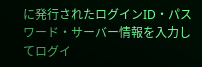に発行されたログインID・パスワード・サーバー情報を入力してログイ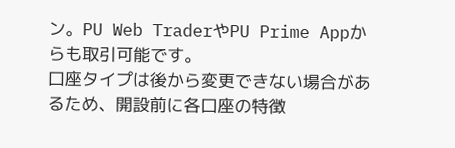ン。PU Web TraderやPU Prime Appからも取引可能です。
口座タイプは後から変更できない場合があるため、開設前に各口座の特徴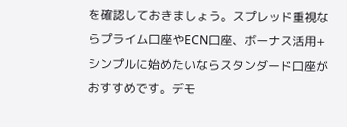を確認しておきましょう。スプレッド重視ならプライム口座やECN口座、ボーナス活用+シンプルに始めたいならスタンダード口座がおすすめです。デモ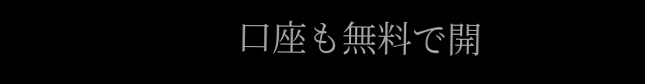口座も無料で開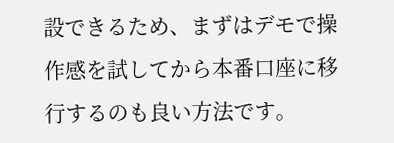設できるため、まずはデモで操作感を試してから本番口座に移行するのも良い方法です。